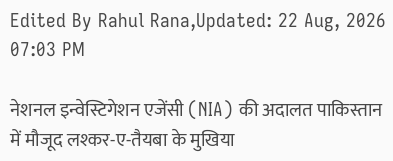Edited By Rahul Rana,Updated: 22 Aug, 2026 07:03 PM

नेशनल इन्वेस्टिगेशन एजेंसी (NIA) की अदालत पाकिस्तान में मौजूद लश्कर-ए-तैयबा के मुखिया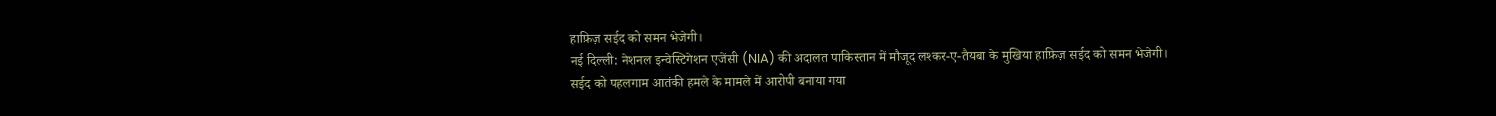हाफ़िज़ सईद को समन भेजेगी।
नई दिल्ली: नेशनल इन्वेस्टिगेशन एजेंसी (NIA) की अदालत पाकिस्तान में मौजूद लश्कर-ए-तैयबा के मुखिया हाफ़िज़ सईद को समन भेजेगी। सईद को पहलगाम आतंकी हमले के मामले में आरोपी बनाया गया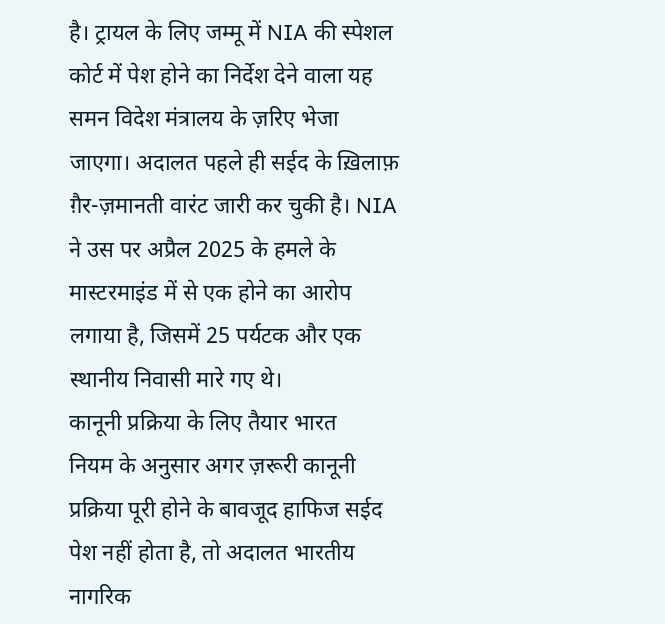है। ट्रायल के लिए जम्मू में NIA की स्पेशल कोर्ट में पेश होने का निर्देश देने वाला यह समन विदेश मंत्रालय के ज़रिए भेजा जाएगा। अदालत पहले ही सईद के ख़िलाफ़ ग़ैर-ज़मानती वारंट जारी कर चुकी है। NIA ने उस पर अप्रैल 2025 के हमले के मास्टरमाइंड में से एक होने का आरोप लगाया है, जिसमें 25 पर्यटक और एक स्थानीय निवासी मारे गए थे।
कानूनी प्रक्रिया के लिए तैयार भारत
नियम के अनुसार अगर ज़रूरी कानूनी प्रक्रिया पूरी होने के बावजूद हाफिज सईद पेश नहीं होता है, तो अदालत भारतीय नागरिक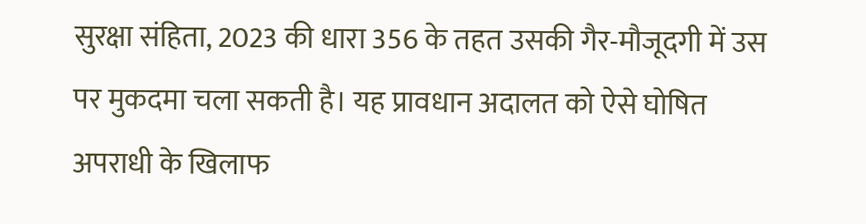सुरक्षा संहिता, 2023 की धारा 356 के तहत उसकी गैर-मौजूदगी में उस पर मुकदमा चला सकती है। यह प्रावधान अदालत को ऐसे घोषित अपराधी के खिलाफ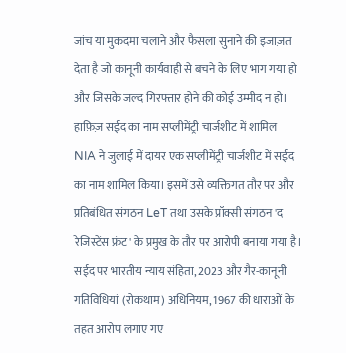जांच या मुकदमा चलाने और फैसला सुनाने की इजाज़त देता है जो कानूनी कार्यवाही से बचने के लिए भाग गया हो और जिसके जल्द गिरफ्तार होने की कोई उम्मीद न हो।
हाफ़िज़ सईद का नाम सप्लीमेंट्री चार्जशीट में शामिल
NIA ने जुलाई में दायर एक सप्लीमेंट्री चार्जशीट में सईद का नाम शामिल किया। इसमें उसे व्यक्तिगत तौर पर और प्रतिबंधित संगठन LeT तथा उसके प्रॉक्सी संगठन 'द रेजिस्टेंस फ्रंट' के प्रमुख के तौर पर आरोपी बनाया गया है। सईद पर भारतीय न्याय संहिता, 2023 और गैर-कानूनी गतिविधियां (रोकथाम) अधिनियम, 1967 की धाराओं के तहत आरोप लगाए गए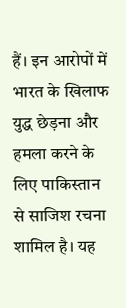हैं। इन आरोपों में भारत के खिलाफ युद्ध छेड़ना और हमला करने के लिए पाकिस्तान से साजिश रचना शामिल है। यह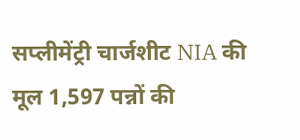सप्लीमेंट्री चार्जशीट NIA की मूल 1,597 पन्नों की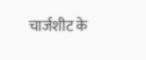चार्जशीट के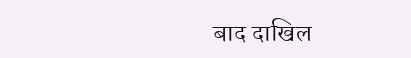बाद दाखिल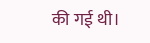की गई थी।